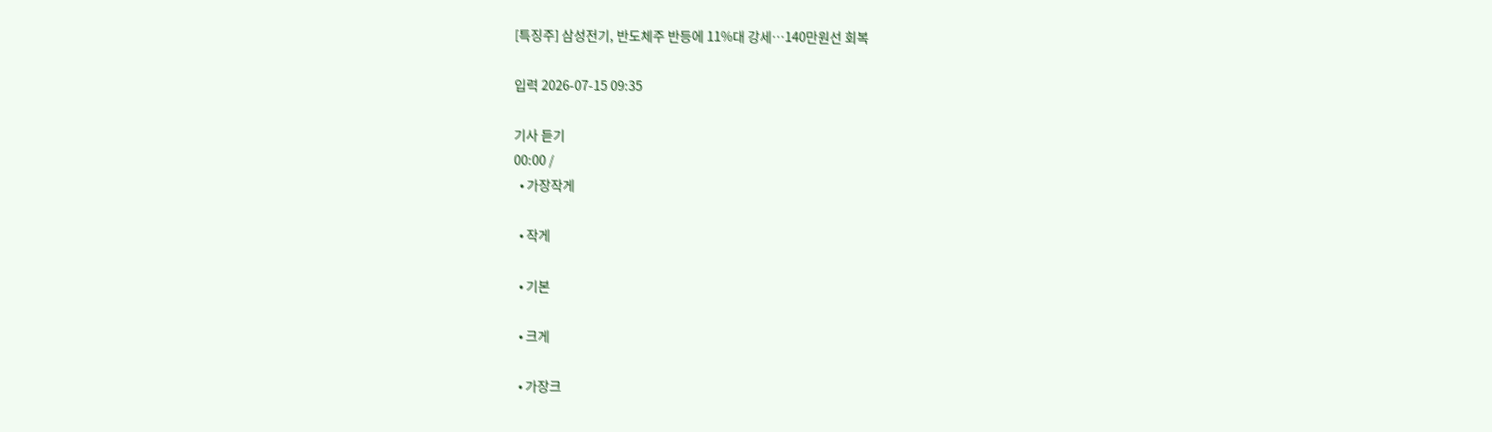[특징주] 삼성전기, 반도체주 반등에 11%대 강세…140만원선 회복

입력 2026-07-15 09:35

기사 듣기
00:00 /
  • 가장작게

  • 작게

  • 기본

  • 크게

  • 가장크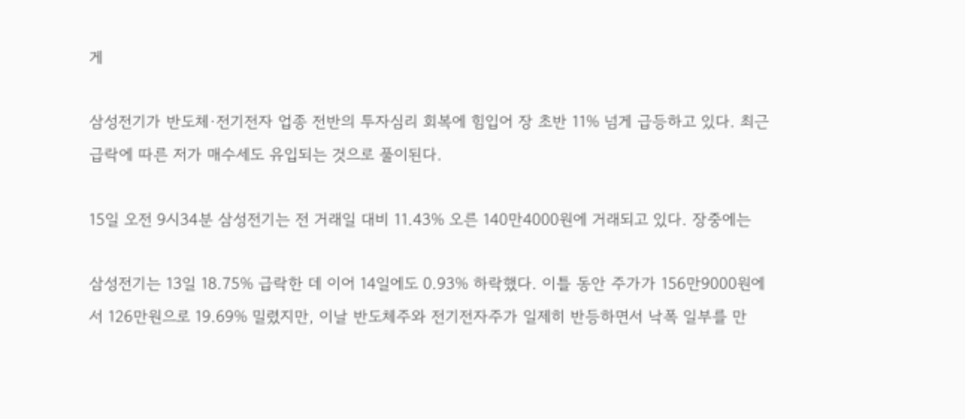게

삼성전기가 반도체·전기전자 업종 전반의 투자심리 회복에 힘입어 장 초반 11% 넘게 급등하고 있다. 최근 급락에 따른 저가 매수세도 유입되는 것으로 풀이된다.

15일 오전 9시34분 삼성전기는 전 거래일 대비 11.43% 오른 140만4000원에 거래되고 있다. 장중에는

삼성전기는 13일 18.75% 급락한 데 이어 14일에도 0.93% 하락했다. 이틀 동안 주가가 156만9000원에서 126만원으로 19.69% 밀렸지만, 이날 반도체주와 전기전자주가 일제히 반등하면서 낙폭 일부를 만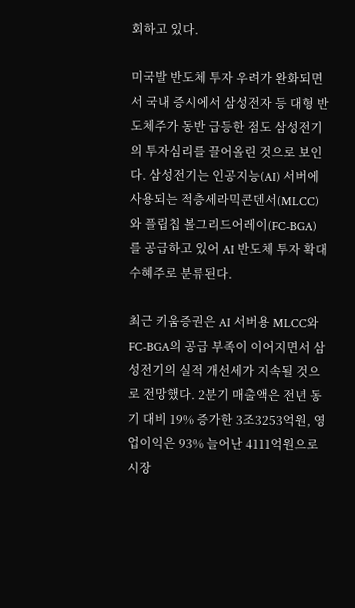회하고 있다.

미국발 반도체 투자 우려가 완화되면서 국내 증시에서 삼성전자 등 대형 반도체주가 동반 급등한 점도 삼성전기의 투자심리를 끌어올린 것으로 보인다. 삼성전기는 인공지능(AI) 서버에 사용되는 적층세라믹콘덴서(MLCC)와 플립칩 볼그리드어레이(FC-BGA)를 공급하고 있어 AI 반도체 투자 확대 수혜주로 분류된다.

최근 키움증권은 AI 서버용 MLCC와 FC-BGA의 공급 부족이 이어지면서 삼성전기의 실적 개선세가 지속될 것으로 전망했다. 2분기 매출액은 전년 동기 대비 19% 증가한 3조3253억원, 영업이익은 93% 늘어난 4111억원으로 시장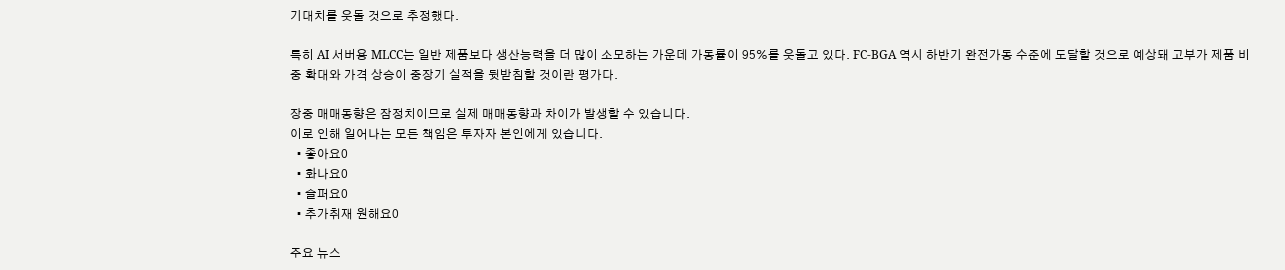기대치를 웃돌 것으로 추정했다.

특히 AI 서버용 MLCC는 일반 제품보다 생산능력을 더 많이 소모하는 가운데 가동률이 95%를 웃돌고 있다. FC-BGA 역시 하반기 완전가동 수준에 도달할 것으로 예상돼 고부가 제품 비중 확대와 가격 상승이 중장기 실적을 뒷받침할 것이란 평가다.

장중 매매동향은 잠정치이므로 실제 매매동향과 차이가 발생할 수 있습니다.
이로 인해 일어나는 모든 책임은 투자자 본인에게 있습니다.
  • 좋아요0
  • 화나요0
  • 슬퍼요0
  • 추가취재 원해요0

주요 뉴스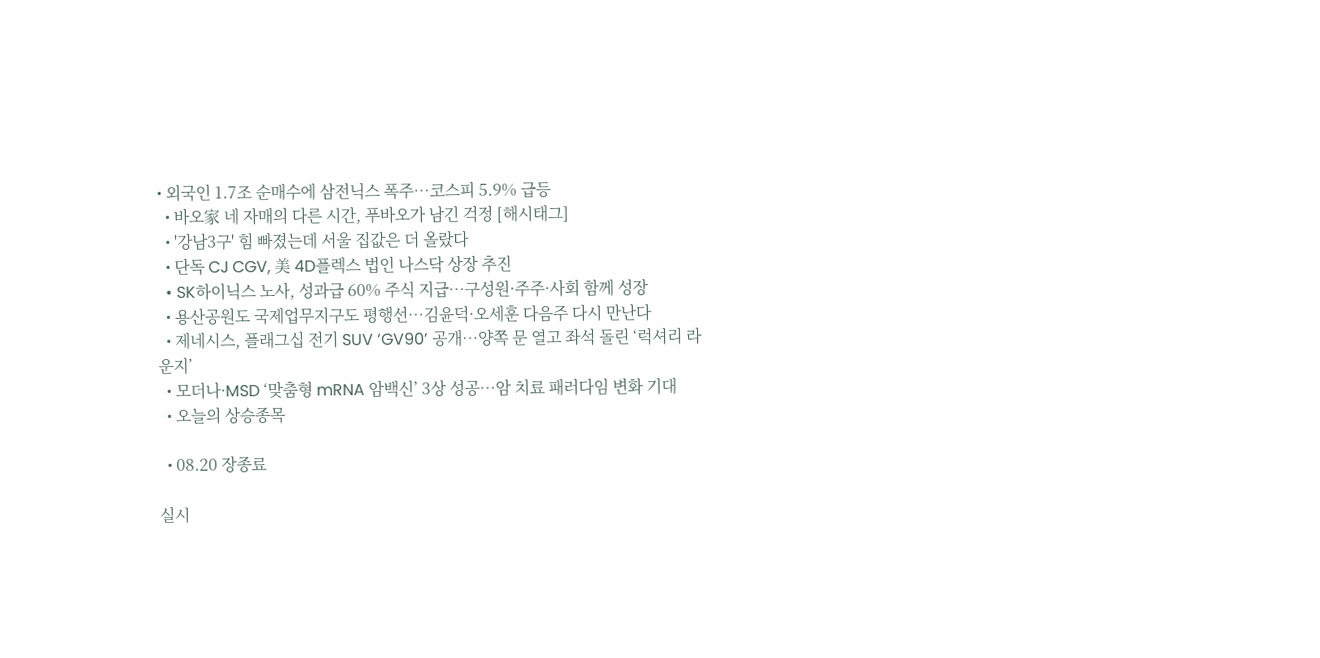• 외국인 1.7조 순매수에 삼전닉스 폭주…코스피 5.9% 급등
  • 바오家 네 자매의 다른 시간, 푸바오가 남긴 걱정 [해시태그]
  • '강남3구' 힘 빠졌는데 서울 집값은 더 올랐다
  • 단독 CJ CGV, 美 4D플렉스 법인 나스닥 상장 추진
  • SK하이닉스 노사, 성과급 60% 주식 지급…구성원·주주·사회 함께 성장
  • 용산공원도 국제업무지구도 평행선…김윤덕·오세훈 다음주 다시 만난다
  • 제네시스, 플래그십 전기 SUV ‘GV90’ 공개…양쪽 문 열고 좌석 돌린 ‘럭셔리 라운지’
  • 모더나·MSD ‘맞춤형 mRNA 암백신’ 3상 성공…암 치료 패러다임 변화 기대
  • 오늘의 상승종목

  • 08.20 장종료

실시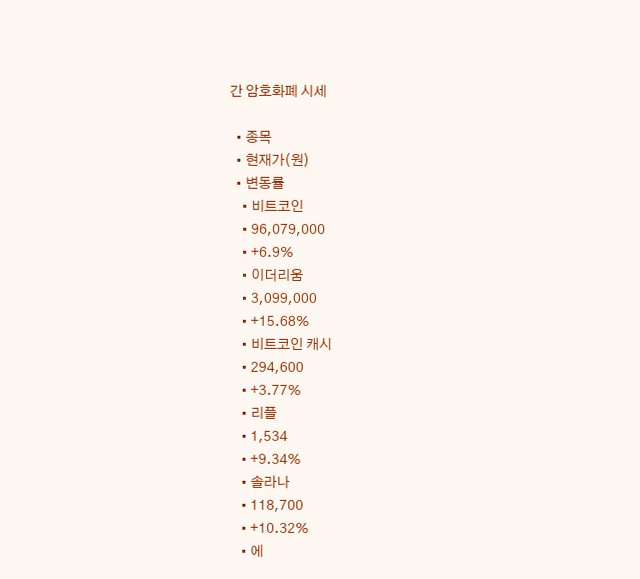간 암호화폐 시세

  • 종목
  • 현재가(원)
  • 변동률
    • 비트코인
    • 96,079,000
    • +6.9%
    • 이더리움
    • 3,099,000
    • +15.68%
    • 비트코인 캐시
    • 294,600
    • +3.77%
    • 리플
    • 1,534
    • +9.34%
    • 솔라나
    • 118,700
    • +10.32%
    • 에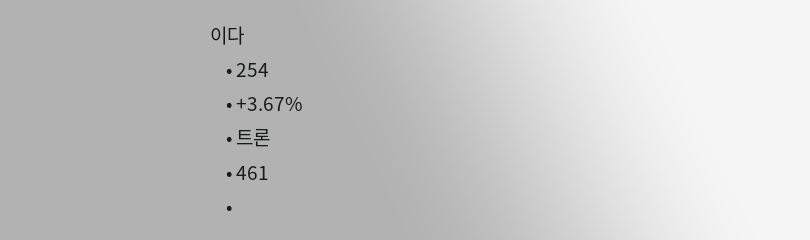이다
    • 254
    • +3.67%
    • 트론
    • 461
    •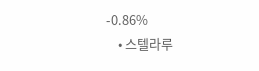-0.86%
    • 스텔라루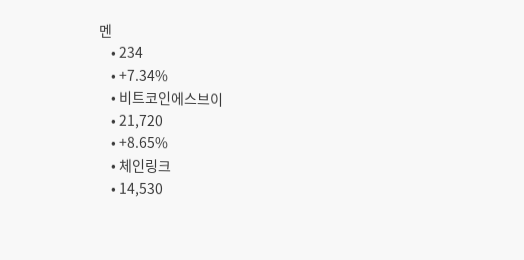멘
    • 234
    • +7.34%
    • 비트코인에스브이
    • 21,720
    • +8.65%
    • 체인링크
    • 14,530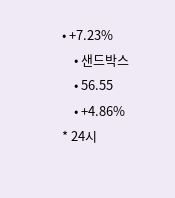• +7.23%
    • 샌드박스
    • 56.55
    • +4.86%
* 24시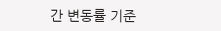간 변동률 기준